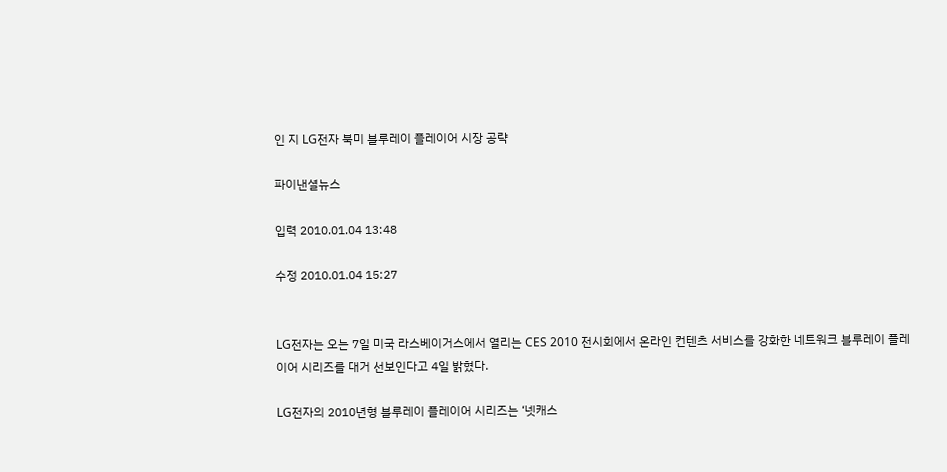인 지 LG전자 북미 블루레이 플레이어 시장 공략

파이낸셜뉴스

입력 2010.01.04 13:48

수정 2010.01.04 15:27


LG전자는 오는 7일 미국 라스베이거스에서 열리는 CES 2010 전시회에서 온라인 컨텐츠 서비스를 강화한 네트워크 블루레이 플레이어 시리즈를 대거 선보인다고 4일 밝혔다.

LG전자의 2010년형 블루레이 플레이어 시리즈는 ‘넷캐스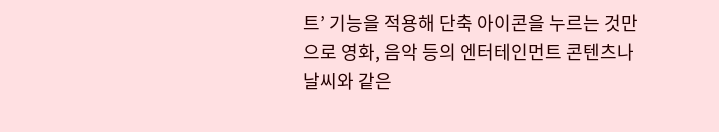트’ 기능을 적용해 단축 아이콘을 누르는 것만으로 영화, 음악 등의 엔터테인먼트 콘텐츠나 날씨와 같은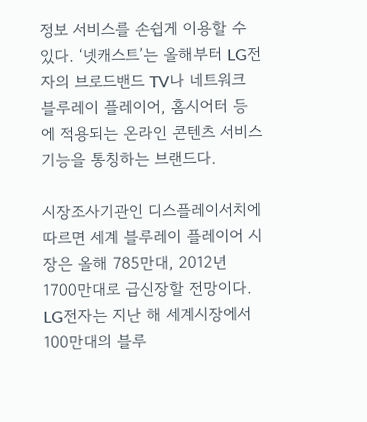정보 서비스를 손쉽게 이용할 수 있다. ‘넷캐스트’는 올해부터 LG전자의 브로드밴드 TV나 네트워크 블루레이 플레이어, 홈시어터 등 에 적용되는 온라인 콘텐츠 서비스 기능을 통칭하는 브랜드다.

시장조사기관인 디스플레이서치에 따르면 세계 블루레이 플레이어 시장은 올해 785만대, 2012년 1700만대로 급신장할 전망이다.
LG전자는 지난 해 세계시장에서 100만대의 블루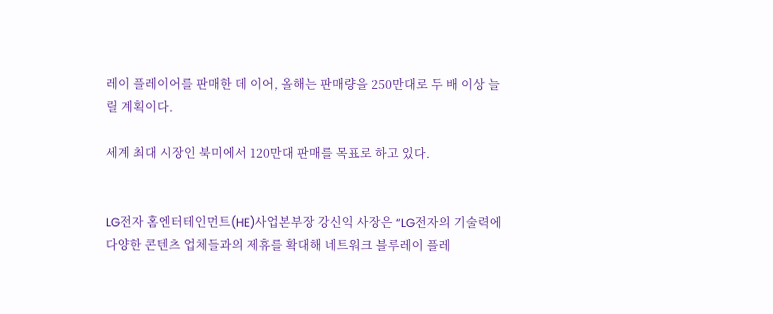레이 플레이어를 판매한 데 이어, 올해는 판매량을 250만대로 두 배 이상 늘릴 계획이다.

세계 최대 시장인 북미에서 120만대 판매를 목표로 하고 있다.


LG전자 홈엔터테인먼트(HE)사업본부장 강신익 사장은 “LG전자의 기술력에 다양한 콘텐츠 업체들과의 제휴를 확대해 네트워크 블루레이 플레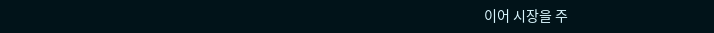이어 시장을 주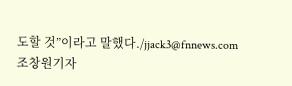도할 것”이라고 말했다./jjack3@fnnews.com조창원기자